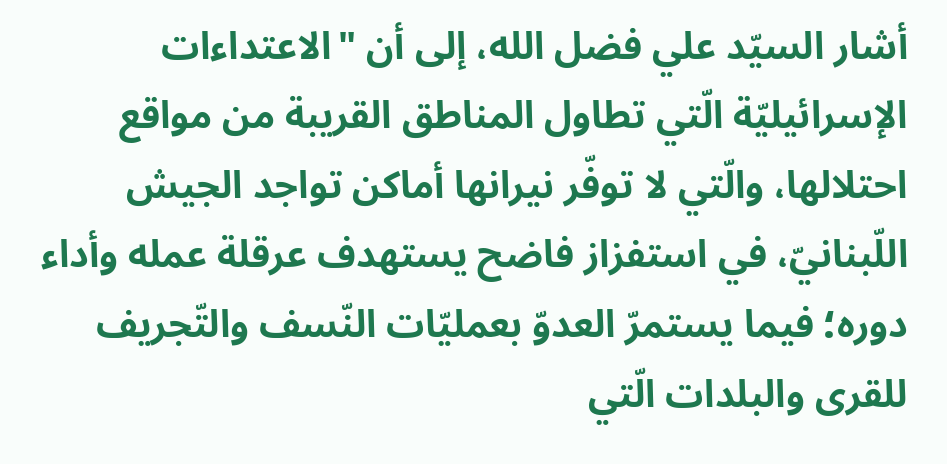أشار السيّد علي فضل الله، إلى أن "الاعتداءات الإسرائيليّة الّتي تطاول المناطق القريبة من مواقع احتلالها، والّتي لا توفّر نيرانها أماكن تواجد الجيش اللّبنانيّ، في استفزاز فاضح يستهدف عرقلة عمله وأداء دوره؛ فيما يستمرّ العدوّ بعمليّات النّسف والتّجريف للقرى والبلدات الّتي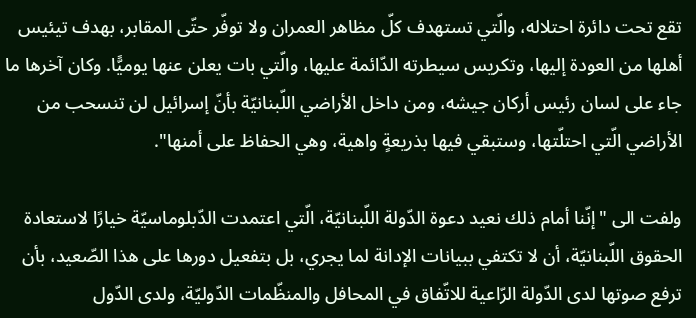تقع تحت دائرة احتلاله، والّتي تستهدف كلّ مظاهر العمران ولا توفّر حتّى المقابر، بهدف تيئيس أهلها من العودة إليها، وتكريس سيطرته الدّائمة عليها، والّتي بات يعلن عنها يوميًّا. وكان آخرها ما جاء على لسان رئيس أركان جيشه، ومن داخل الأراضي اللّبنانيّة بأنّ إسرائيل لن تنسحب من الأراضي الّتي احتلّتها، وستبقي فيها بذريعةٍ واهية، وهي الحفاظ على أمنها".

ولفت الى "إنّنا أمام ذلك نعيد دعوة الدّولة اللّبنانيّة، الّتي اعتمدت الدّبلوماسيّة خيارًا لاستعادة الحقوق اللّبنانيّة، أن لا تكتفي ببيانات الإدانة لما يجري، بل بتفعيل دورها على هذا الصّعيد، بأن ترفع صوتها لدى الدّولة الرّاعية للاتّفاق في المحافل والمنظّمات الدّوليّة، ولدى الدّول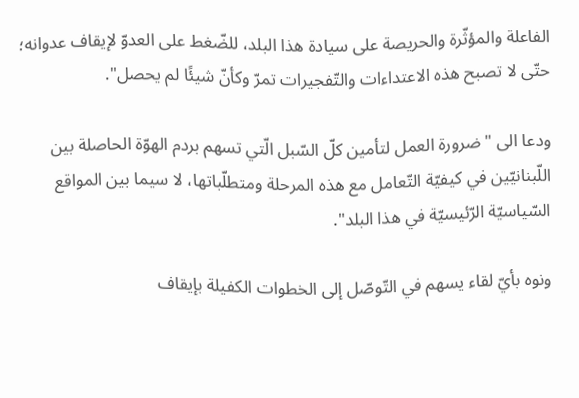الفاعلة والمؤثّرة والحريصة على سيادة هذا البلد، للضّغط على العدوّ لإيقاف عدوانه؛ حتّى لا تصبح هذه الاعتداءات والتّفجيرات تمرّ وكأنّ شيئًا لم يحصل".

ودعا الى "ضرورة العمل لتأمين كلّ السّبل الّتي تسهم بردم الهوّة الحاصلة بين اللّبنانيّين في كيفيّة التّعامل مع هذه المرحلة ومتطلّباتها، لا سيما بين المواقع السّياسيّة الرّئيسيّة في هذا البلد".

ونوه بأيّ لقاء يسهم في التّوصّل إلى الخطوات الكفيلة بإيقاف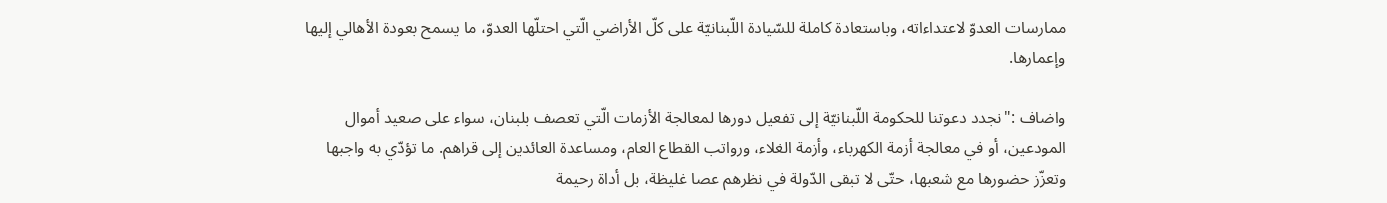ممارسات العدوّ لاعتداءاته، وباستعادة كاملة للسّيادة اللّبنانيّة على كلّ الأراضي الّتي احتلّها العدوّ، ما يسمح بعودة الأهالي إليها وإعمارها.

واضاف :"نجدد دعوتنا للحكومة اللّبنانيّة إلى تفعيل دورها لمعالجة الأزمات الّتي تعصف بلبنان، سواء على صعيد أموال المودعين، أو في معالجة أزمة الكهرباء، وأزمة الغلاء، ورواتب القطاع العام، ومساعدة العائدين إلى قراهم. ما تؤدّي به واجبها وتعزّز حضورها مع شعبها، حتّى لا تبقى الدّولة في نظرهم عصا غليظة، بل أداة رحيمة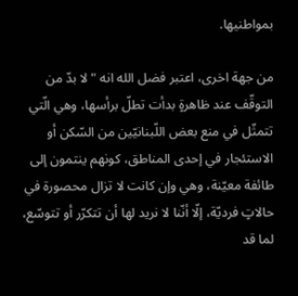بمواطنيها.

من جهة اخرى، اعتبر فضل الله انه "لا بدّ من التوقّف عند ظاهرةٍ بدأت تطلّ برأسها، وهي الّتي تتمثّل في منع بعض اللّبنانيّين من السّكن أو الاستئجار في إحدى المناطق، كونهم ينتمون إلى طائفة معيّنة، وهي وإن كانت لا تزال محصورة في حالاتٍ فرديّة، إلّا أنّنا لا نريد لها أن تتكرّر أو تتوسّع، لما قد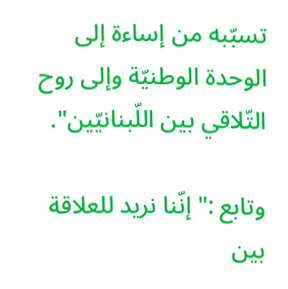تسبّبه من إساءة إلى الوحدة الوطنيّة وإلى روح التّلاقي بين اللّبنانيّين".

وتابع :"إنّنا نريد للعلاقة بين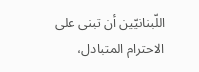اللّبنانيّين أن تبنى على الاحترام المتبادل،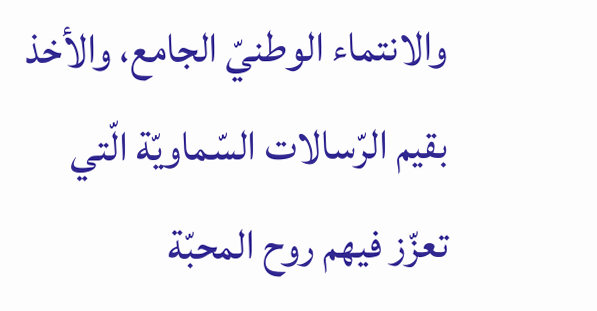والانتماء الوطنيّ الجامع، والأخذ بقيم الرّسالات السّماويّة الّتي تعزّز فيهم روح المحبّة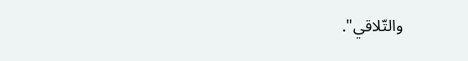والتّلاقي".